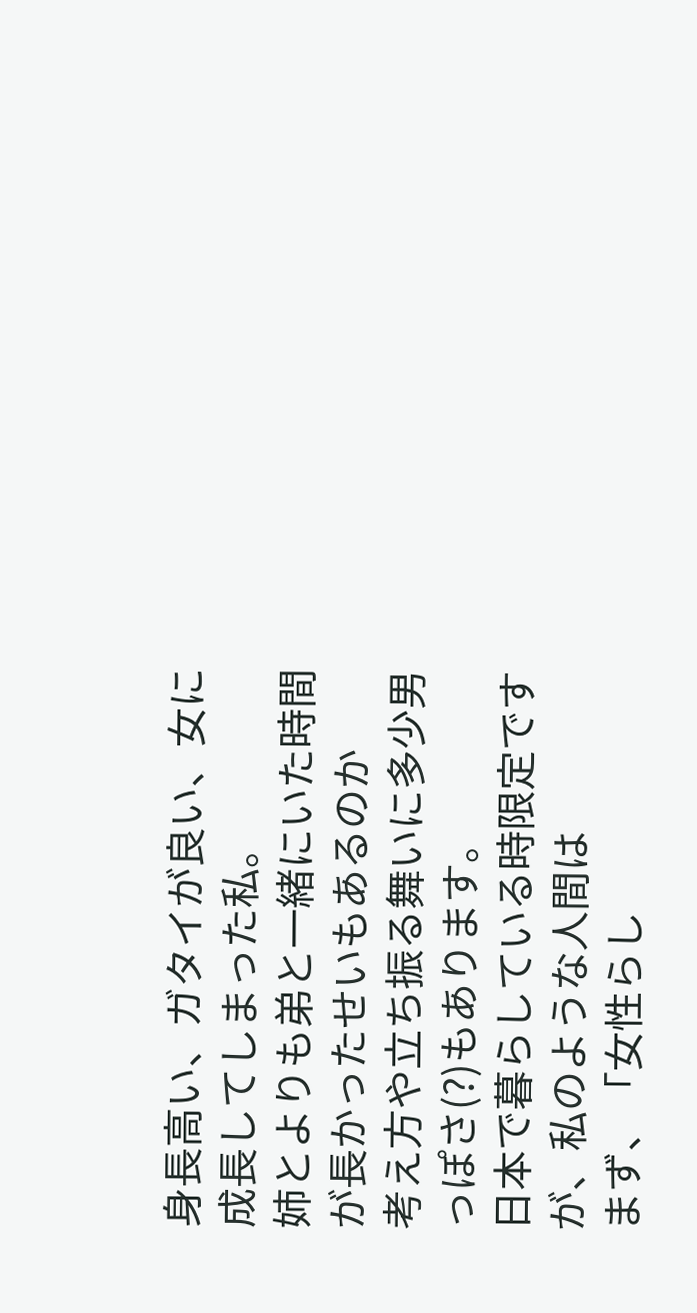身長高い、ガタイが良い、女に成長してしまった私。
姉とよりも弟と一緒にいた時間が長かったせいもあるのか
考え方や立ち振る舞いに多少男っぽさ(?)もあります。
日本で暮らしている時限定ですが、私のような人間は
まず、「女性らし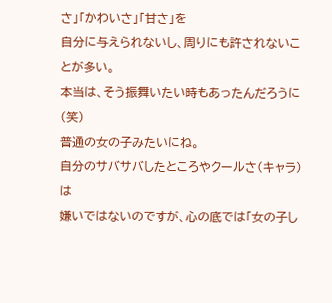さ」「かわいさ」「甘さ」を
自分に与えられないし、周りにも許されないことが多い。
本当は、そう振舞いたい時もあったんだろうに(笑)
普通の女の子みたいにね。
自分のサバサバしたところやクールさ(キャラ)は
嫌いではないのですが、心の底では「女の子し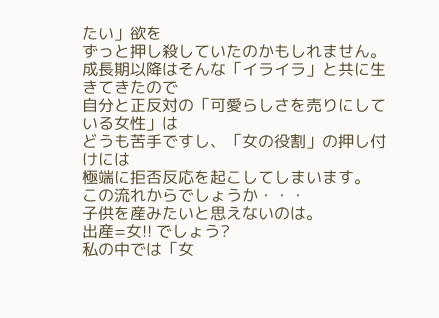たい」欲を
ずっと押し殺していたのかもしれません。
成長期以降はそんな「イライラ」と共に生きてきたので
自分と正反対の「可愛らしさを売りにしている女性」は
どうも苦手ですし、「女の役割」の押し付けには
極端に拒否反応を起こしてしまいます。
この流れからでしょうか・・・
子供を産みたいと思えないのは。
出産=女!! でしょう?
私の中では「女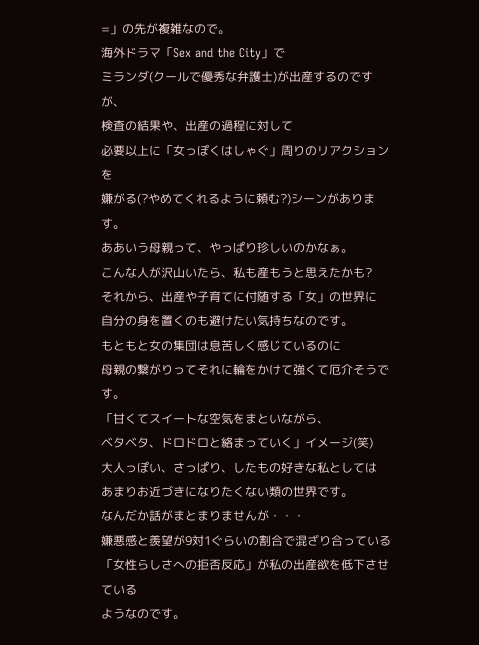=」の先が複雑なので。
海外ドラマ「Sex and the City」で
ミランダ(クールで優秀な弁護士)が出産するのですが、
検査の結果や、出産の過程に対して
必要以上に「女っぽくはしゃぐ」周りのリアクションを
嫌がる(?やめてくれるように頼む?)シーンがあります。
ああいう母親って、やっぱり珍しいのかなぁ。
こんな人が沢山いたら、私も産もうと思えたかも?
それから、出産や子育てに付随する「女」の世界に
自分の身を置くのも避けたい気持ちなのです。
もともと女の集団は息苦しく感じているのに
母親の繋がりってそれに輪をかけて強くて厄介そうです。
「甘くてスイートな空気をまといながら、
ベタベタ、ドロドロと絡まっていく」イメージ(笑)
大人っぽい、さっぱり、したもの好きな私としては
あまりお近づきになりたくない類の世界です。
なんだか話がまとまりませんが・・・
嫌悪感と羨望が9対1ぐらいの割合で混ざり合っている
「女性らしさへの拒否反応」が私の出産欲を低下させている
ようなのです。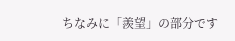ちなみに「羨望」の部分です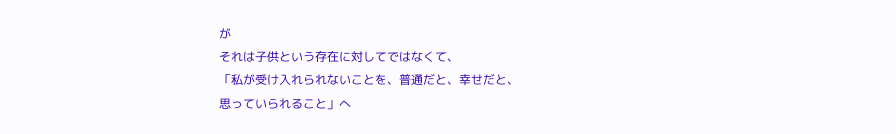が
それは子供という存在に対してではなくて、
「私が受け入れられないことを、普通だと、幸せだと、
思っていられること」へ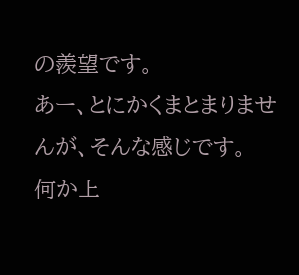の羨望です。
あー、とにかくまとまりませんが、そんな感じです。
何か上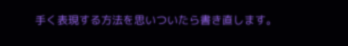手く表現する方法を思いついたら書き直します。